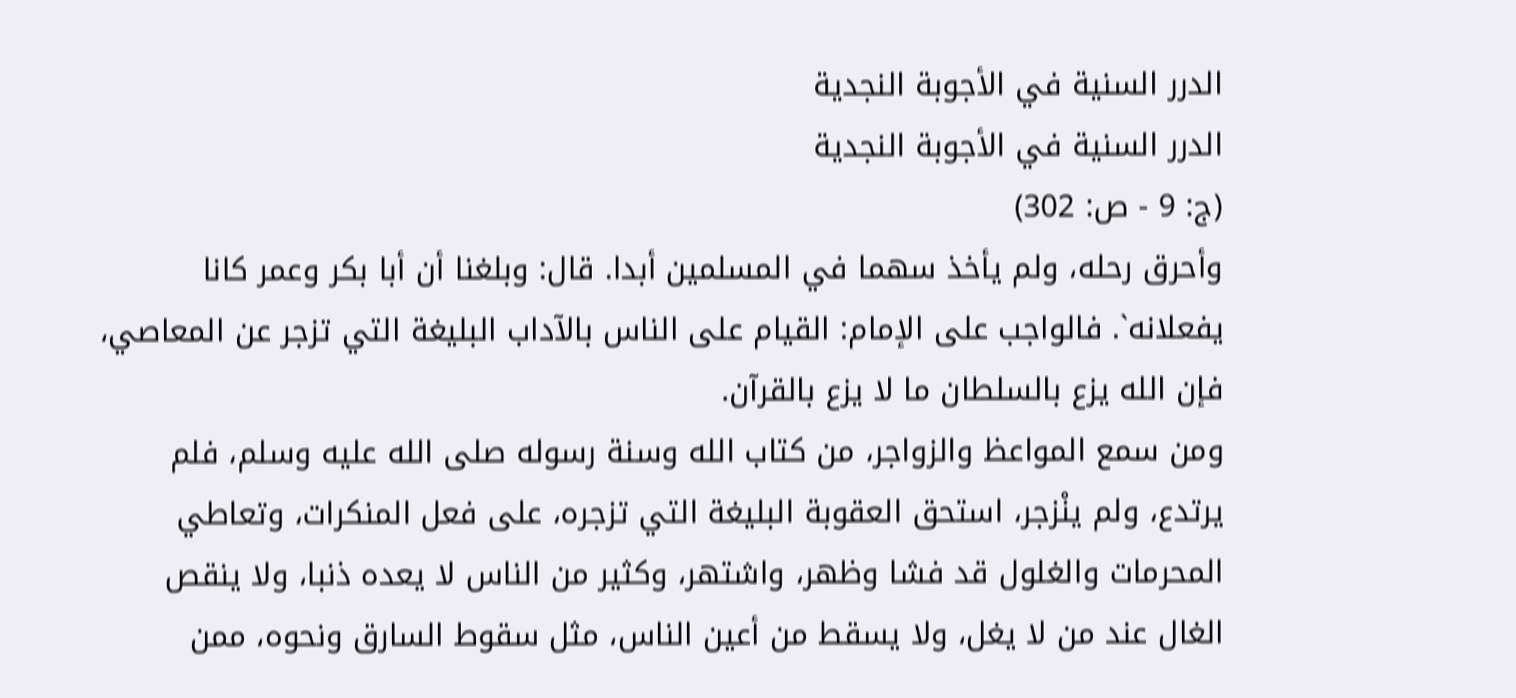الدرر السنية في الأجوبة النجدية
الدرر السنية في الأجوبة النجدية
(ج: 9 - ص: 302)
وأحرق رحله، ولم يأخذ سهما في المسلمين أبدا. قال: وبلغنا أن أبا بكر وعمر كانا يفعلانه`. فالواجب على الإمام: القيام على الناس بالآداب البليغة التي تزجر عن المعاصي، فإن الله يزع بالسلطان ما لا يزع بالقرآن.
ومن سمع المواعظ والزواجر، من كتاب الله وسنة رسوله صلى الله عليه وسلم، فلم يرتدع، ولم ينْزجر، استحق العقوبة البليغة التي تزجره، على فعل المنكرات، وتعاطي المحرمات والغلول قد فشا وظهر، واشتهر، وكثير من الناس لا يعده ذنبا، ولا ينقص الغال عند من لا يغل، ولا يسقط من أعين الناس، مثل سقوط السارق ونحوه، ممن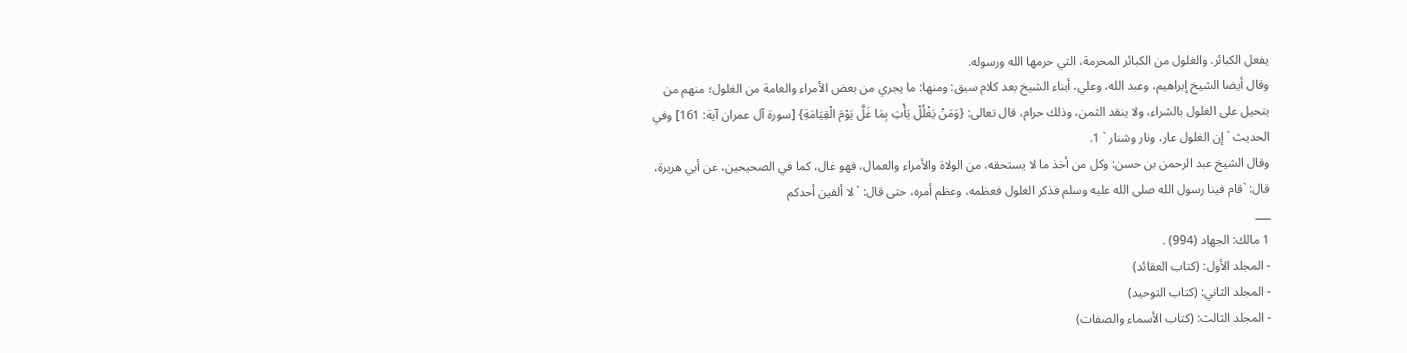يفعل الكبائر. والغلول من الكبائر المحرمة، التي حرمها الله ورسوله.
وقال أيضا الشيخ إبراهيم، وعبد الله، وعلي، أبناء الشيخ بعد كلام سبق: ومنها: ما يجري من بعض الأمراء والعامة من الغلول؛ منهم من يتحيل على الغلول بالشراء، ولا ينقد الثمن، وذلك حرام، قال تعالى: {وَمَنْ يَغْلُلْ يَأْتِ بِمَا غَلَّ يَوْمَ الْقِيَامَةِ} [سورة آل عمران آية: 161] وفي الحديث ` إن الغلول عار، ونار وشنار ` 1.
وقال الشيخ عبد الرحمن بن حسن: وكل من أخذ ما لا يستحقه، من الولاة والأمراء والعمال، فهو غال، كما في الصحيحين، عن أبي هريرة، قال: `قام فينا رسول الله صلى الله عليه وسلم فذكر الغلول فعظمه، وعظم أمره، حتى قال: ` لا ألفين أحدكم
___
1 مالك: الجهاد (994) .
- المجلد الأول: (كتاب العقائد)
- المجلد الثاني: (كتاب التوحيد)
- المجلد الثالث: (كتاب الأسماء والصفات)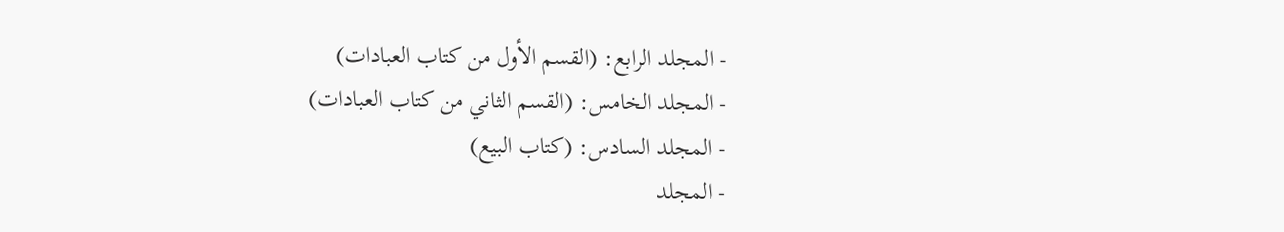- المجلد الرابع: (القسم الأول من كتاب العبادات)
- المجلد الخامس: (القسم الثاني من كتاب العبادات)
- المجلد السادس: (كتاب البيع)
- المجلد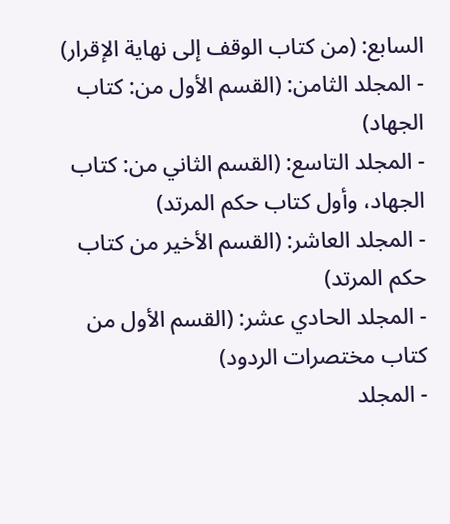السابع: (من كتاب الوقف إلى نهاية الإقرار)
- المجلد الثامن: (القسم الأول من: كتاب الجهاد)
- المجلد التاسع: (القسم الثاني من: كتاب الجهاد، وأول كتاب حكم المرتد)
- المجلد العاشر: (القسم الأخير من كتاب حكم المرتد)
- المجلد الحادي عشر: (القسم الأول من كتاب مختصرات الردود)
- المجلد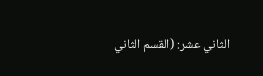الثاني عشر: (القسم الثاني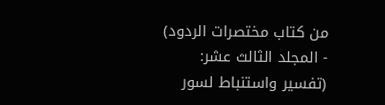من كتاب مختصرات الردود)
- المجلد الثالث عشر: (تفسير واستنباط لسور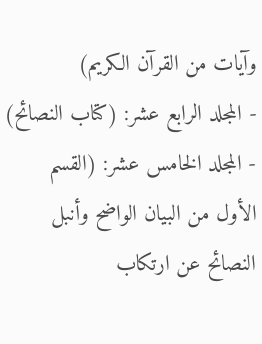وآيات من القرآن الكريم)
- المجلد الرابع عشر: (كتاب النصائح)
- المجلد الخامس عشر: (القسم الأول من البيان الواضح وأنبل النصائح عن ارتكاب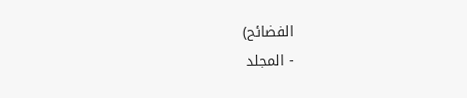الفضائح)
- المجلد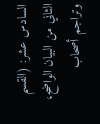السادس عشر: (القسم الثاني من البيان الواضح، وتراجم أصحاب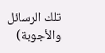تلك الرسائل والأجوبة)